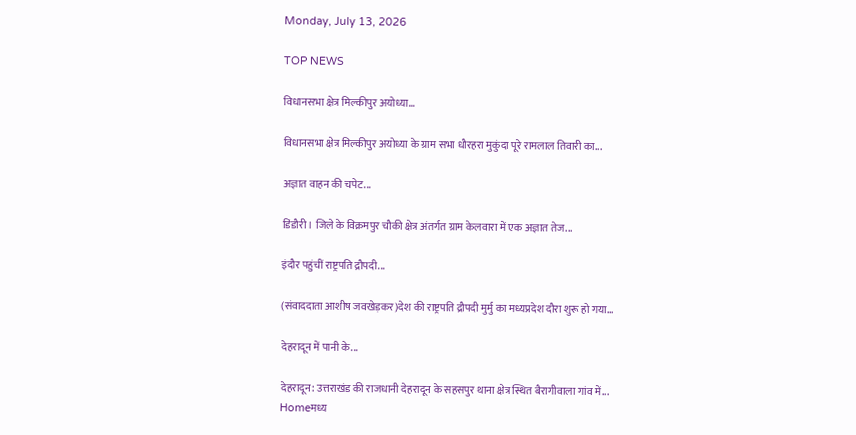Monday, July 13, 2026

TOP NEWS

विधानसभा क्षेत्र मिल्कीपुर अयोध्या...

विधानसभा क्षेत्र मिल्कीपुर अयोध्या के ग्राम सभा धौरहरा मुकुंदा पूरे रामलाल तिवारी का...

अज्ञात वाहन की चपेट...

डिंडौरी। जिले के विक्रमपुर चौकी क्षेत्र अंतर्गत ग्राम केलवारा में एक अज्ञात तेज...

इंदौर पहुंचीं राष्ट्रपति द्रौपदी...

(संवाददाता आशीष जवखेड़कर)देश की राष्ट्रपति द्रौपदी मुर्मु का मध्यप्रदेश दौरा शुरू हो गया...

देहरादून में पानी के...

देहरादून: उत्तराखंड की राजधानी देहरादून के सहसपुर थाना क्षेत्र स्थित बैरागीवाला गांव में...
Homeमध्य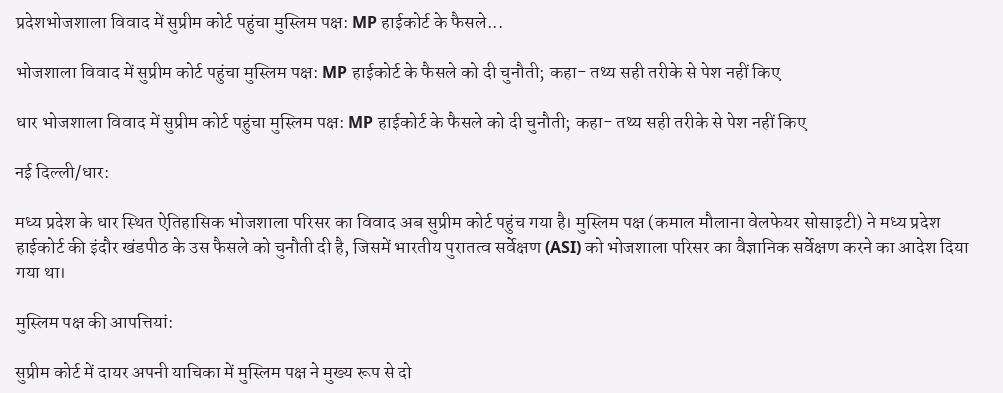प्रदेशभोजशाला विवाद में सुप्रीम कोर्ट पहुंचा मुस्लिम पक्ष: MP हाईकोर्ट के फैसले...

भोजशाला विवाद में सुप्रीम कोर्ट पहुंचा मुस्लिम पक्ष: MP हाईकोर्ट के फैसले को दी चुनौती; कहा- तथ्य सही तरीके से पेश नहीं किए

धार भोजशाला विवाद में सुप्रीम कोर्ट पहुंचा मुस्लिम पक्ष: MP हाईकोर्ट के फैसले को दी चुनौती; कहा- तथ्य सही तरीके से पेश नहीं किए

नई दिल्ली/धार:

मध्य प्रदेश के धार स्थित ऐतिहासिक भोजशाला परिसर का विवाद अब सुप्रीम कोर्ट पहुंच गया है। मुस्लिम पक्ष (कमाल मौलाना वेलफेयर सोसाइटी) ने मध्य प्रदेश हाईकोर्ट की इंदौर खंडपीठ के उस फैसले को चुनौती दी है, जिसमें भारतीय पुरातत्व सर्वेक्षण (ASI) को भोजशाला परिसर का वैज्ञानिक सर्वेक्षण करने का आदेश दिया गया था।

मुस्लिम पक्ष की आपत्तियां:

सुप्रीम कोर्ट में दायर अपनी याचिका में मुस्लिम पक्ष ने मुख्य रूप से दो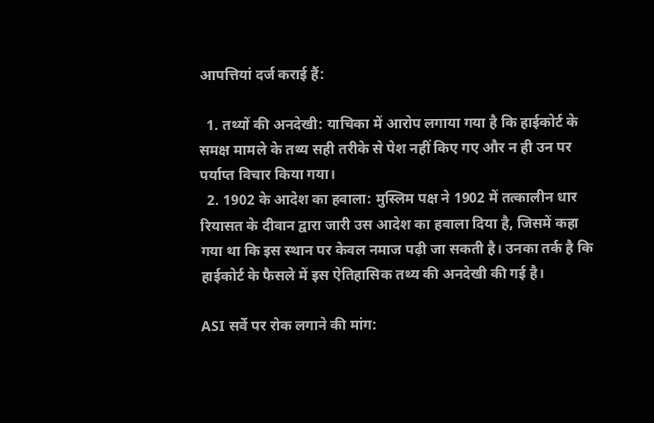आपत्तियां दर्ज कराई हैं:

  1. तथ्यों की अनदेखी: याचिका में आरोप लगाया गया है कि हाईकोर्ट के समक्ष मामले के तथ्य सही तरीके से पेश नहीं किए गए और न ही उन पर पर्याप्त विचार किया गया।
  2. 1902 के आदेश का हवाला: मुस्लिम पक्ष ने 1902 में तत्कालीन धार रियासत के दीवान द्वारा जारी उस आदेश का हवाला दिया है, जिसमें कहा गया था कि इस स्थान पर केवल नमाज पढ़ी जा सकती है। उनका तर्क है कि हाईकोर्ट के फैसले में इस ऐतिहासिक तथ्य की अनदेखी की गई है।

ASI सर्वे पर रोक लगाने की मांग: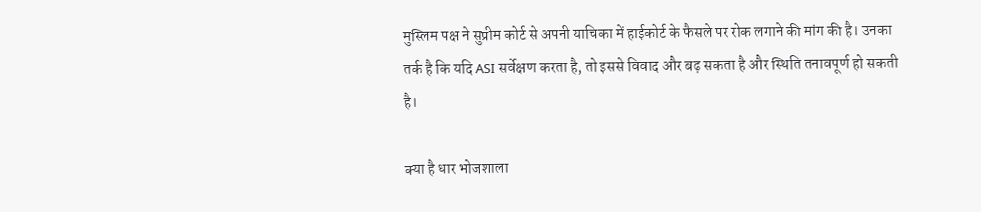मुस्लिम पक्ष ने सुप्रीम कोर्ट से अपनी याचिका में हाईकोर्ट के फैसले पर रोक लगाने की मांग की है। उनका तर्क है कि यदि ASI सर्वेक्षण करता है, तो इससे विवाद और बढ़ सकता है और स्थिति तनावपूर्ण हो सकती है।

क्या है धार भोजशाला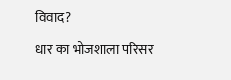विवाद?

धार का भोजशाला परिसर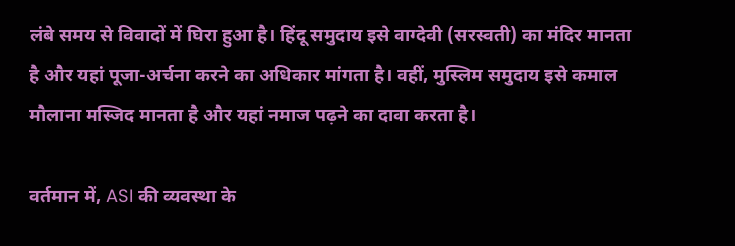लंबे समय से विवादों में घिरा हुआ है। हिंदू समुदाय इसे वाग्देवी (सरस्वती) का मंदिर मानता है और यहां पूजा-अर्चना करने का अधिकार मांगता है। वहीं, मुस्लिम समुदाय इसे कमाल मौलाना मस्जिद मानता है और यहां नमाज पढ़ने का दावा करता है।

वर्तमान में, ASI की व्यवस्था के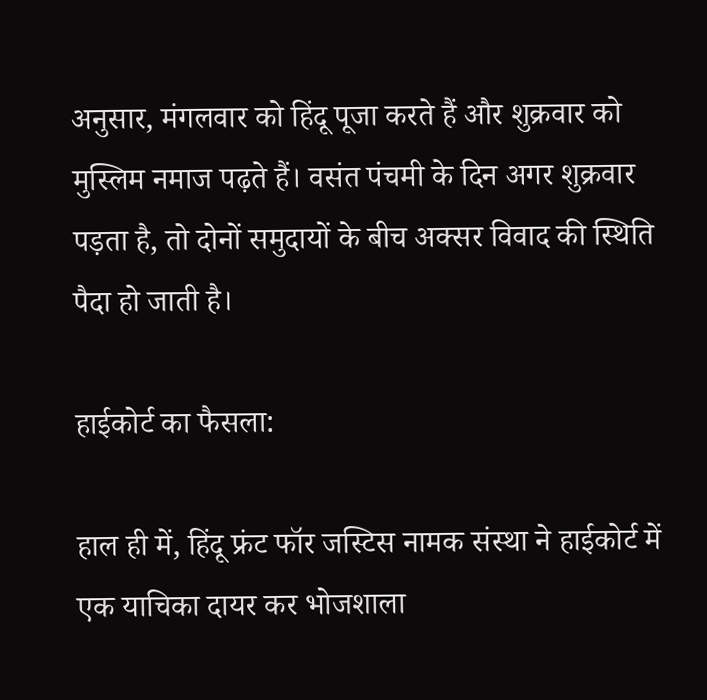अनुसार, मंगलवार को हिंदू पूजा करते हैं और शुक्रवार को मुस्लिम नमाज पढ़ते हैं। वसंत पंचमी के दिन अगर शुक्रवार पड़ता है, तो दोनों समुदायों के बीच अक्सर विवाद की स्थिति पैदा हो जाती है।

हाईकोर्ट का फैसला:

हाल ही में, हिंदू फ्रंट फॉर जस्टिस नामक संस्था ने हाईकोर्ट में एक याचिका दायर कर भोजशाला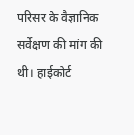परिसर के वैज्ञानिक सर्वेक्षण की मांग की थी। हाईकोर्ट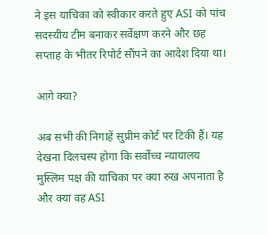ने इस याचिका को स्वीकार करते हुए ASI को पांच सदस्यीय टीम बनाकर सर्वेक्षण करने और छह सप्ताह के भीतर रिपोर्ट सौंपने का आदेश दिया था।

आगे क्या?

अब सभी की निगाहें सुप्रीम कोर्ट पर टिकी हैं। यह देखना दिलचस्प होगा कि सर्वोच्च न्यायालय मुस्लिम पक्ष की याचिका पर क्या रुख अपनाता है और क्या वह ASI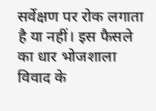सर्वेक्षण पर रोक लगाता है या नहीं। इस फैसले का धार भोजशाला विवाद के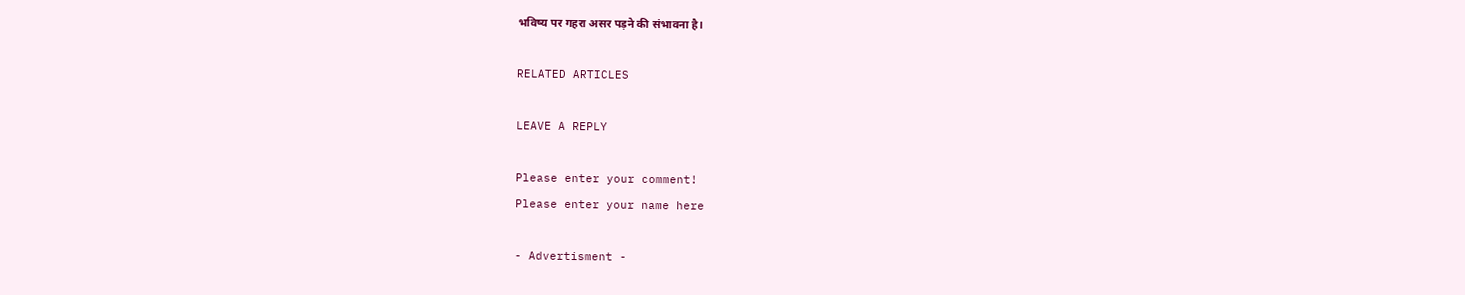भविष्य पर गहरा असर पड़ने की संभावना है।

RELATED ARTICLES

LEAVE A REPLY

Please enter your comment!
Please enter your name here

- Advertisment -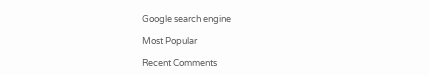Google search engine

Most Popular

Recent Comments